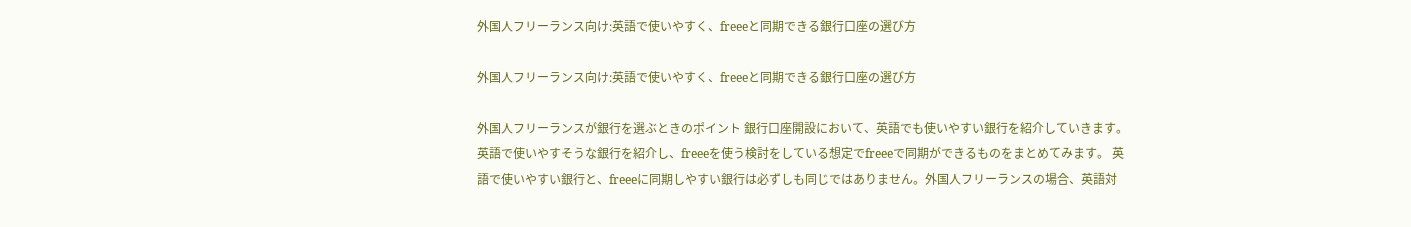外国人フリーランス向け:英語で使いやすく、freeeと同期できる銀行口座の選び方

外国人フリーランス向け:英語で使いやすく、freeeと同期できる銀行口座の選び方

外国人フリーランスが銀行を選ぶときのポイント 銀行口座開設において、英語でも使いやすい銀行を紹介していきます。英語で使いやすそうな銀行を紹介し、freeeを使う検討をしている想定でfreeeで同期ができるものをまとめてみます。 英語で使いやすい銀行と、freeeに同期しやすい銀行は必ずしも同じではありません。外国人フリーランスの場合、英語対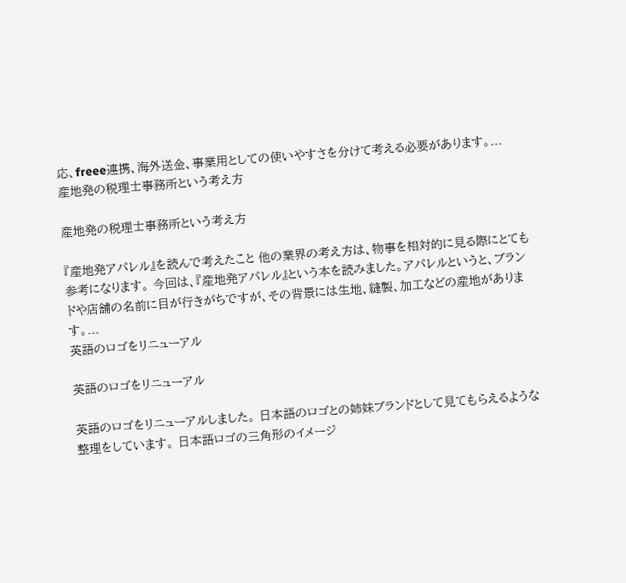応、freee連携、海外送金、事業用としての使いやすさを分けて考える必要があります。...
産地発の税理士事務所という考え方

産地発の税理士事務所という考え方

『産地発アパレル』を読んで考えたこと 他の業界の考え方は、物事を相対的に見る際にとても参考になります。 今回は、『産地発アパレル』という本を読みました。アパレルというと、ブランドや店舗の名前に目が行きがちですが、その背景には生地、縫製、加工などの産地があります。...
英語のロゴをリニューアル

英語のロゴをリニューアル

英語のロゴをリニューアルしました。 日本語のロゴとの姉妹ブランドとして見てもらえるような整理をしています。 日本語ロゴの三角形のイメージ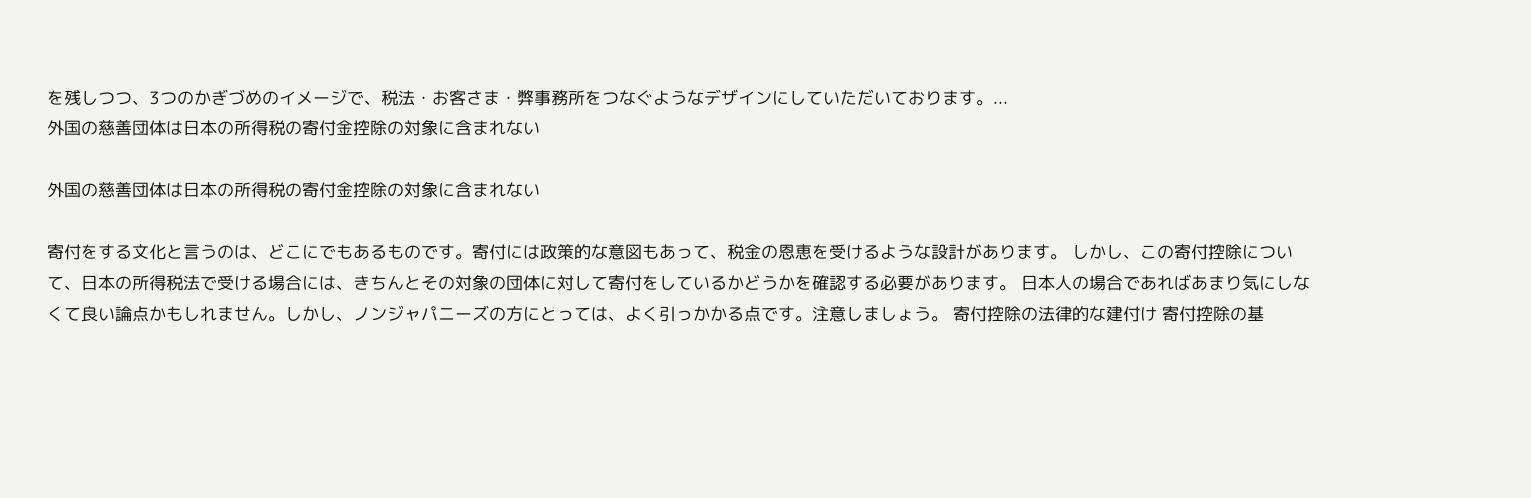を残しつつ、3つのかぎづめのイメージで、税法・お客さま・弊事務所をつなぐようなデザインにしていただいております。...
外国の慈善団体は日本の所得税の寄付金控除の対象に含まれない

外国の慈善団体は日本の所得税の寄付金控除の対象に含まれない

寄付をする文化と言うのは、どこにでもあるものです。寄付には政策的な意図もあって、税金の恩恵を受けるような設計があります。 しかし、この寄付控除について、日本の所得税法で受ける場合には、きちんとその対象の団体に対して寄付をしているかどうかを確認する必要があります。 日本人の場合であればあまり気にしなくて良い論点かもしれません。しかし、ノンジャパニーズの方にとっては、よく引っかかる点です。注意しましょう。 寄付控除の法律的な建付け 寄付控除の基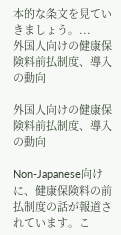本的な条文を見ていきましょう。...
外国人向けの健康保険料前払制度、導入の動向

外国人向けの健康保険料前払制度、導入の動向

Non-Japanese向けに、健康保険料の前払制度の話が報道されています。こ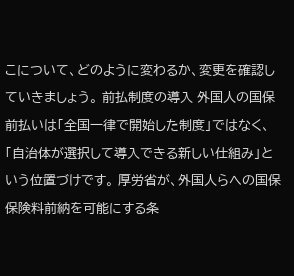こについて、どのように変わるか、変更を確認していきましょう。 前払制度の導入 外国人の国保前払いは「全国一律で開始した制度」ではなく、「自治体が選択して導入できる新しい仕組み」という位置づけです。 厚労省が、外国人らへの国保保険料前納を可能にする条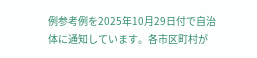例参考例を2025年10月29日付で自治体に通知しています。各市区町村が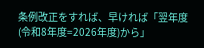条例改正をすれば、早ければ「翌年度(令和8年度=2026年度)から」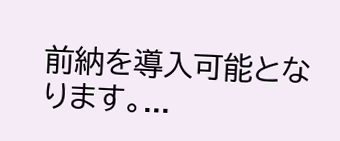前納を導入可能となります。...